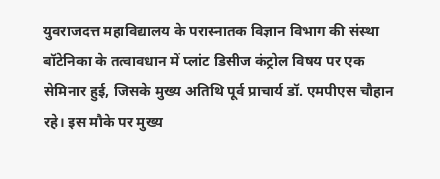युवराजदत्त महाविद्यालय के परास्नातक विज्ञान विभाग की संस्था बॉटेनिका के तत्वावधान में प्लांट डिसीज कंट्रोल विषय पर एक सेमिनार हुई, जिसके मुख्य अतिथि पूर्व प्राचार्य डॉ. एमपीएस चौहान रहे। इस मौके पर मुख्य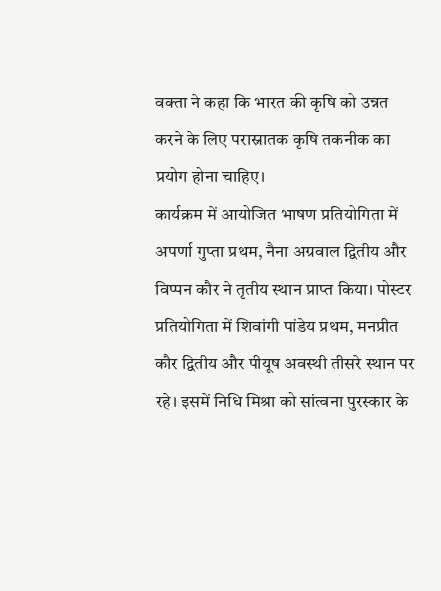वक्ता ने कहा कि भारत की कृषि को उन्नत करने के लिए परास्नातक कृषि तकनीक का प्रयोग होना चाहिए।
कार्यक्रम में आयोजित भाषण प्रतियोगिता में अपर्णा गुप्ता प्रथम, नैना अग्रवाल द्वितीय और विप्पन कौर ने तृतीय स्थान प्राप्त किया। पोस्टर प्रतियोगिता में शिवांगी पांडेय प्रथम, मनप्रीत कौर द्वितीय और पीयूष अवस्थी तीसरे स्थान पर रहे। इसमें निधि मिश्रा को सांत्वना पुरस्कार के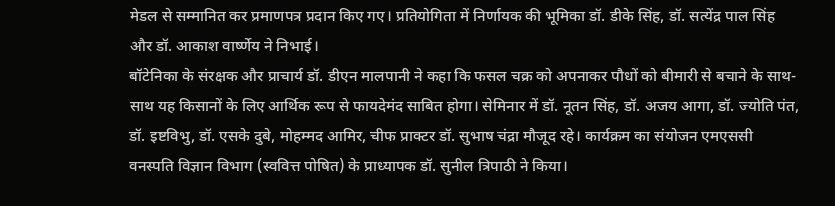मेडल से सम्मानित कर प्रमाणपत्र प्रदान किए गए। प्रतियोगिता में निर्णायक की भूमिका डॉ. डीके सिंह, डॉ. सत्येंद्र पाल सिंह और डॉ. आकाश वार्ष्णेय ने निभाई।
बॉटेनिका के संरक्षक और प्राचार्य डॉ. डीएन मालपानी ने कहा कि फसल चक्र को अपनाकर पौधों को बीमारी से बचाने के साथ-साथ यह किसानों के लिए आर्थिक रूप से फायदेमंद साबित होगा। सेमिनार में डॉ. नूतन सिंह, डॉ. अजय आगा, डॉ. ज्योति पंत, डॉ. इष्टविभु, डॉ. एसके दुबे, मोहम्मद आमिर, चीफ प्राक्टर डॉ. सुभाष चंद्रा मौजूद रहे। कार्यक्रम का संयोजन एमएससी वनस्पति विज्ञान विभाग (स्ववित्त पोषित) के प्राध्यापक डॉ. सुनील त्रिपाठी ने किया।